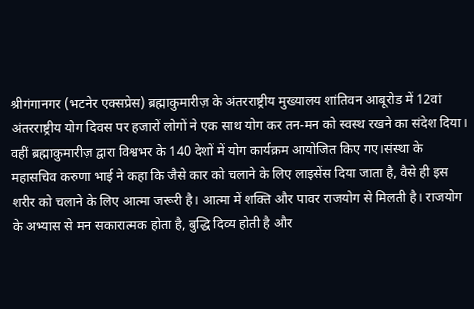श्रीगंगानगर (भटनेर एक्सप्रेस) ब्रह्माकुमारीज़ के अंतरराष्ट्रीय मुख्यालय शांतिवन आबूरोड में 12वां अंतरराष्ट्रीय योग दिवस पर हजारों लोगों ने एक साथ योग कर तन-मन को स्वस्थ रखने का संदेश दिया। वहीं ब्रह्माकुमारीज़ द्वारा विश्वभर के 140 देशों में योग कार्यक्रम आयोजित किए गए।संस्था के महासचिव करुणा भाई ने कहा कि जैसे कार को चलाने के लिए लाइसेंस दिया जाता है, वैसे ही इस शरीर को चलाने के लिए आत्मा जरूरी है। आत्मा में शक्ति और पावर राजयोग से मिलती है। राजयोग के अभ्यास से मन सकारात्मक होता है, बुद्धि दिव्य होती है और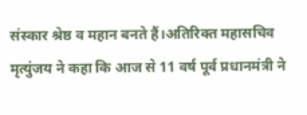संस्कार श्रेष्ठ व महान बनते हैं।अतिरिक्त महासचिव मृत्युंजय ने कहा कि आज से 11 वर्ष पूर्व प्रधानमंत्री ने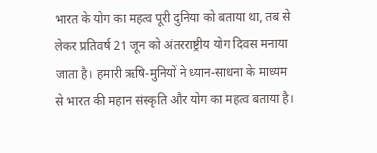भारत के योग का महत्व पूरी दुनिया को बताया था, तब से लेकर प्रतिवर्ष 21 जून को अंतरराष्ट्रीय योग दिवस मनाया जाता है। हमारी ऋषि-मुनियों ने ध्यान-साधना के माध्यम से भारत की महान संस्कृति और योग का महत्व बताया है।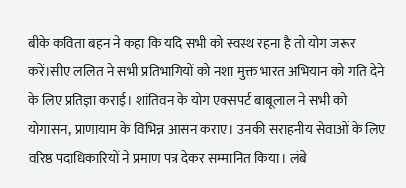बीके कविता बहन ने कहा कि यदि सभी को स्वस्थ रहना है तो योग जरूर करें।सीए ललित ने सभी प्रतिभागियों को नशा मुक्त भारत अभियान को गति देने के लिए प्रतिज्ञा कराई। शांतिवन के योग एक्सपर्ट बाबूलाल ने सभी को योगासन, प्राणायाम के विभिन्न आसन कराए। उनकी सराहनीय सेवाओं के लिए वरिष्ठ पदाधिकारियों ने प्रमाण पत्र देकर सम्मानित किया। लंबे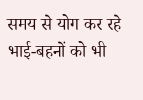समय से योग कर रहे भाई-बहनों को भी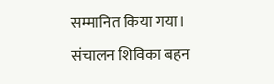सम्मानित किया गया। संचालन शिविका बहन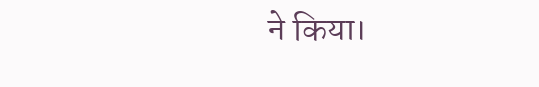ने किया।